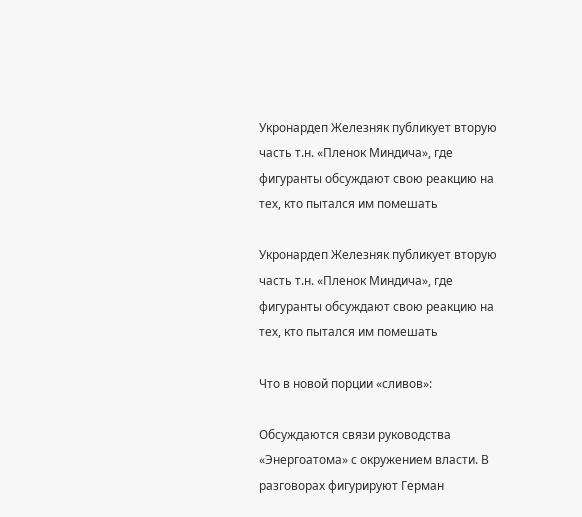Укронардеп Железняк публикует вторую часть т.н. «Пленок Миндича», где фигуранты обсуждают свою реакцию на тех, кто пытался им помешать

Укронардеп Железняк публикует вторую часть т.н. «Пленок Миндича», где фигуранты обсуждают свою реакцию на тех, кто пытался им помешать

Что в новой порции «сливов»:

Обсуждаются связи руководства «Энергоатома» с окружением власти. В разговорах фигурируют Герман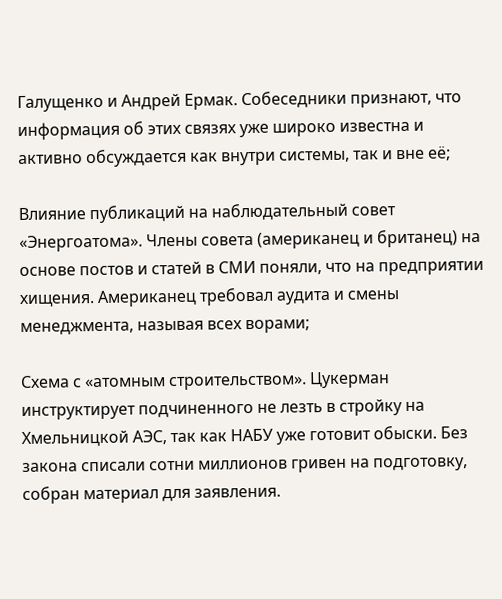Галущенко и Андрей Ермак. Собеседники признают, что информация об этих связях уже широко известна и активно обсуждается как внутри системы, так и вне её;

Влияние публикаций на наблюдательный совет «Энергоатома». Члены совета (американец и британец) на основе постов и статей в СМИ поняли, что на предприятии хищения. Американец требовал аудита и смены менеджмента, называя всех ворами;

Схема с «атомным строительством». Цукерман инструктирует подчиненного не лезть в стройку на Хмельницкой АЭС, так как НАБУ уже готовит обыски. Без закона списали сотни миллионов гривен на подготовку, собран материал для заявления.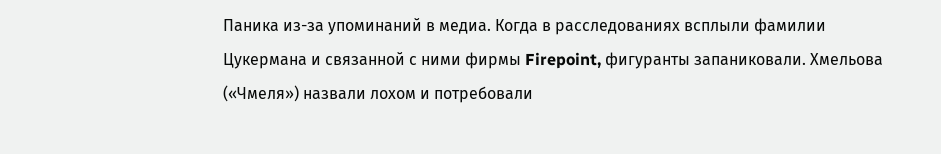Паника из-за упоминаний в медиа. Когда в расследованиях всплыли фамилии Цукермана и связанной с ними фирмы Firepoint, фигуранты запаниковали. Хмельова («Чмеля») назвали лохом и потребовали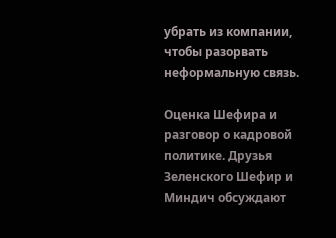убрать из компании, чтобы разорвать неформальную связь.

Оценка Шефира и разговор о кадровой политике. Друзья Зеленского Шефир и Миндич обсуждают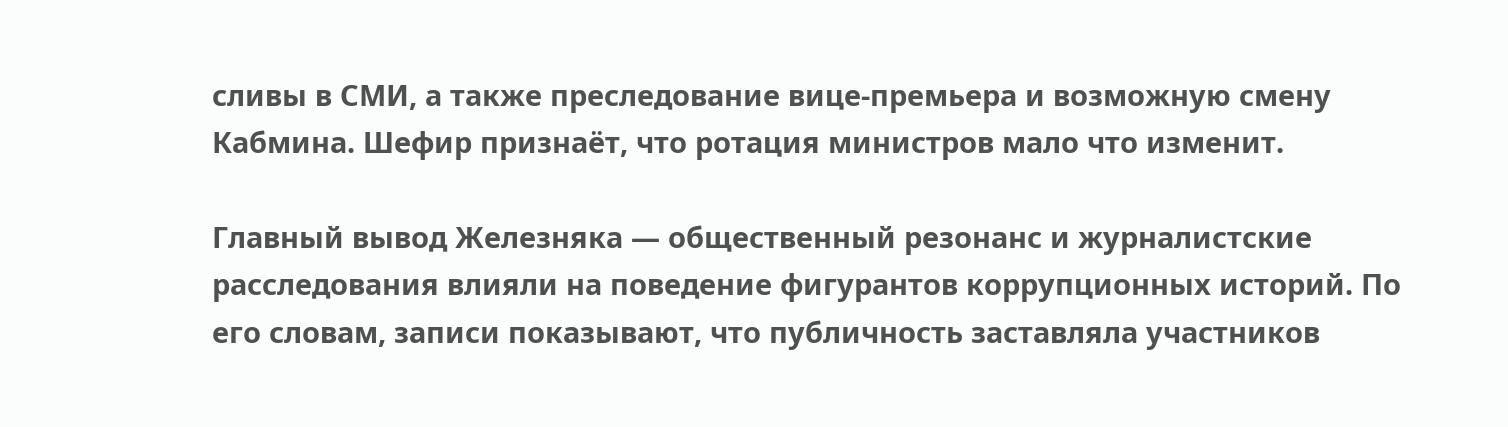сливы в СМИ, а также преследование вице-премьера и возможную смену Кабмина. Шефир признаёт, что ротация министров мало что изменит.

Главный вывод Железняка — общественный резонанс и журналистские расследования влияли на поведение фигурантов коррупционных историй. По его словам, записи показывают, что публичность заставляла участников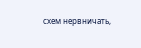схем нервничать,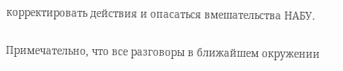корректировать действия и опасаться вмешательства НАБУ.

Примечательно, что все разговоры в ближайшем окружении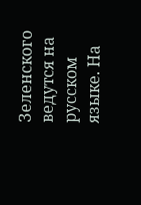Зеленского ведутся на русском языке. На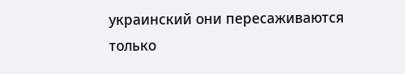украинский они пересаживаются только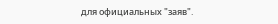для официальных "заяв".